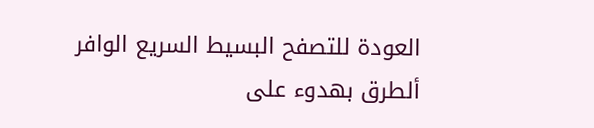العودة للتصفح البسيط السريع الوافر
ألطرق بهدوء على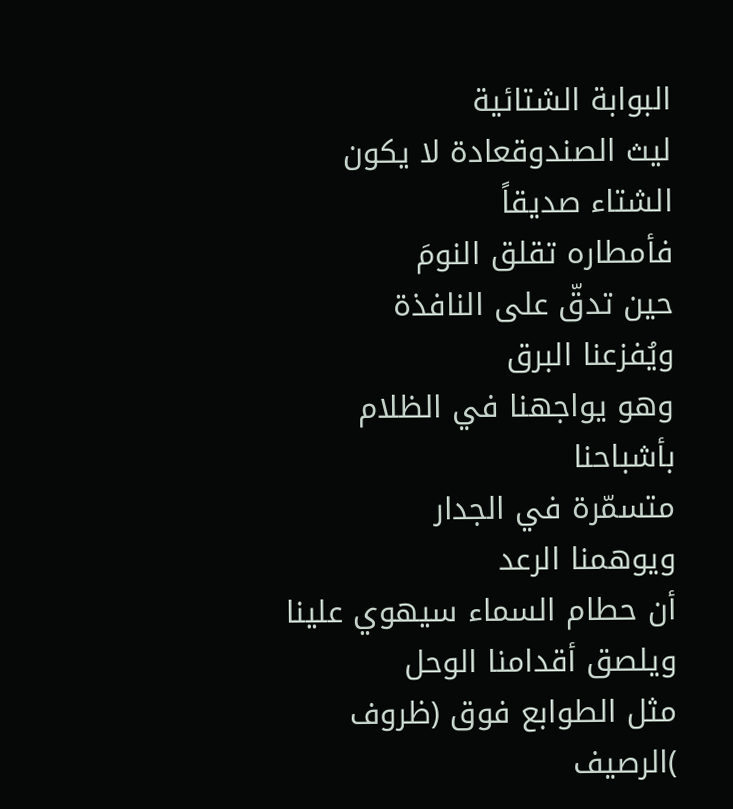البوابة الشتائية
ليث الصندوقعادة لا يكون الشتاء صديقاً
فأمطاره تقلق النومَ
حين تدقّ على النافذة
ويُفزعنا البرق
وهو يواجهنا في الظلام بأشباحنا
متسمّرة في الجدار
ويوهمنا الرعد
أن حطام السماء سيهوي علينا
ويلصق أقدامنا الوحل
مثل الطوابع فوق (ظروف )الرصيف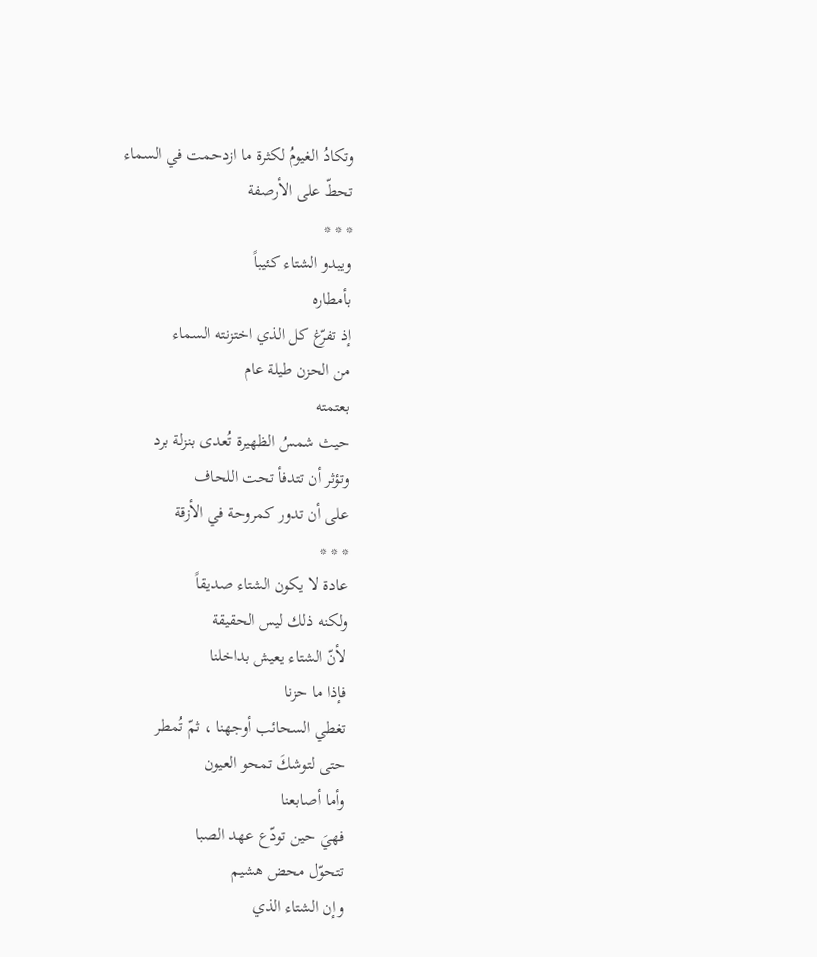وتكادُ الغيومُ لكثرة ما ازدحمت في السماء
تحطّ على الأرصفة
* * *
ويبدو الشتاء كئيباً
بأمطاره
إذ تفرّغ كل الذي اختزنته السماء
من الحزن طيلة عام
بعتمته
حيث شمسُ الظهيرة تُعدى بنزلة برد
وتؤثر أن تتدفأ تحت اللحاف
على أن تدور كمروحة في الأزقة
* * *
عادة لا يكون الشتاء صديقاً
ولكنه ذلك ليس الحقيقة
لأنّ الشتاء يعيش بداخلنا
فإذا ما حزنا
تغطي السحائب أوجهنا ، ثمّ تُمطر
حتى لتوشكَ تمحو العيون
وأما أصابعنا
فهيَ حين تودّع عهد الصبا
تتحوّل محض هشيم
وإن الشتاء الذي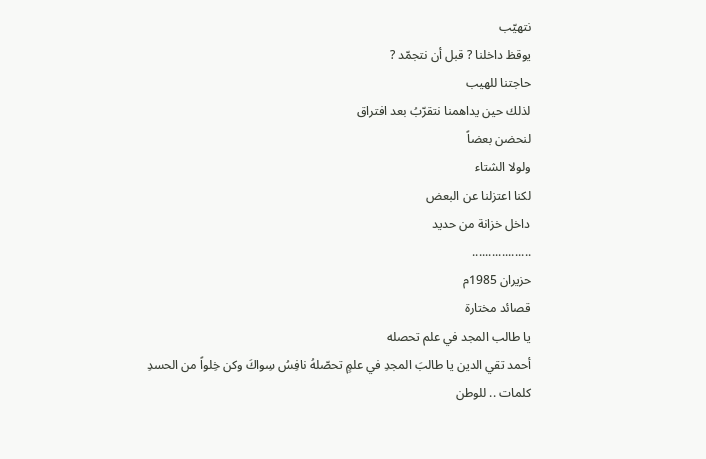نتهيّب
يوقظ داخلنا ? قبل أن نتجمّد ?
حاجتنا للهيب
لذلك حين يداهمنا نتقرّبُ بعد افتراق
لنحضن بعضاً
ولولا الشتاء
لكنا اعتزلنا عن البعض
داخل خزانة من حديد
..................
حزيران 1985م
قصائد مختارة
يا طالب المجد في علم تحصله
أحمد تقي الدين يا طالبَ المجدِ في علمٍ تحصّلهُ نافِسُ سِواكَ وكن خِلواً من الحسدِ
كلمات .. للوطن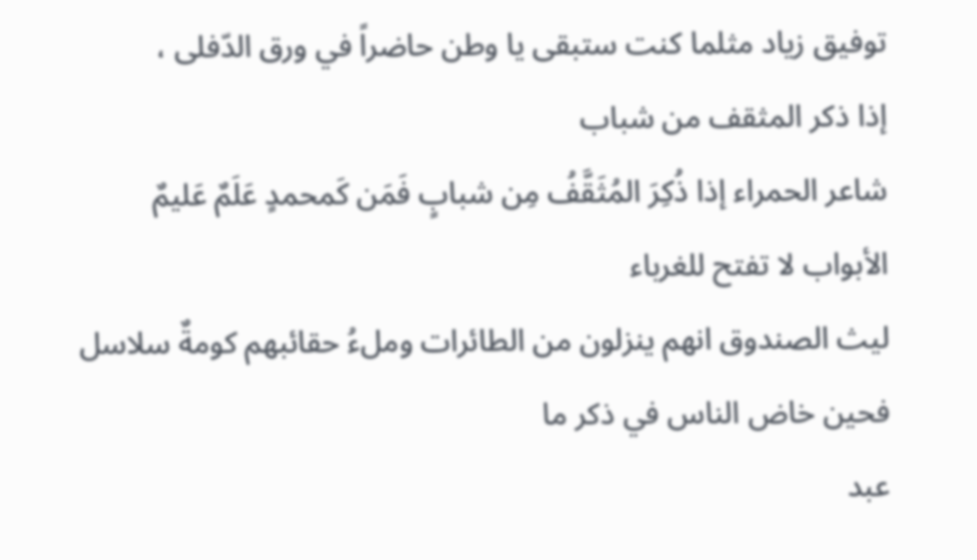توفيق زياد مثلما كنت ستبقى يا وطن حاضراً في ورق الدّفلى ،
إذا ذكر المثقف من شباب
شاعر الحمراء إذا ذُكِرَ المُثَقَّفُ مِن شبابٍ فَمَن كَمحمدٍ عَلَمٌ عَليمٌ
الأبواب لا تفتح للغرباء
ليث الصندوق انهم ينزلون من الطائرات وملءُ حقائبهم كومةٌ سلاسل
فحين خاض الناس في ذكر ما
عبد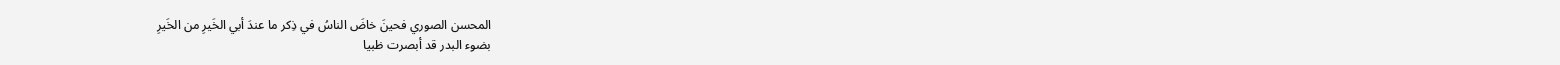المحسن الصوري فحينَ خاضَ الناسُ في ذِكر ما عندَ أبي الخَيرِ من الخَيرِ
بضوء البدر قد أبصرت ظبيا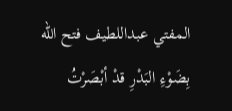المفتي عبداللطيف فتح الله بِضَوْءِ البَدْرِ قدْ أبْصَرْتُ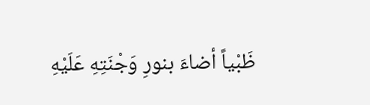ظَبْياً أضاءَ بنورِ وَجْنَتِهِ عَلَيْهِ